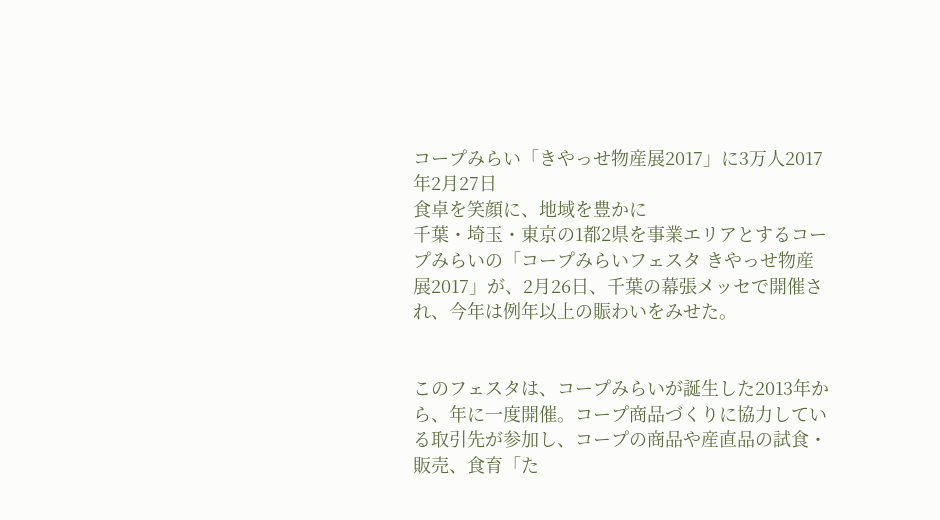コープみらい「きやっせ物産展2017」に3万人2017年2月27日
食卓を笑顔に、地域を豊かに
千葉・埼玉・東京の1都2県を事業エリアとするコープみらいの「コープみらいフェスタ きやっせ物産展2017」が、2月26日、千葉の幕張メッセで開催され、今年は例年以上の賑わいをみせた。


このフェスタは、コープみらいが誕生した2013年から、年に一度開催。コープ商品づくりに協力している取引先が参加し、コープの商品や産直品の試食・販売、食育「た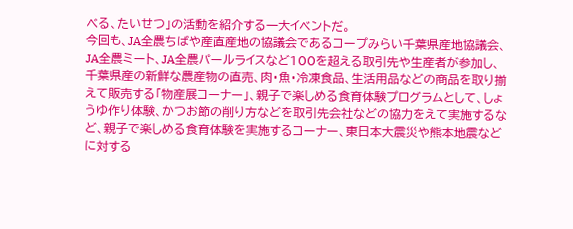べる、たいせつ」の活動を紹介する一大イベントだ。
今回も、JA全農ちばや産直産地の協議会であるコープみらい千葉県産地協議会、JA全農ミート、JA全農パールライスなど100を超える取引先や生産者が参加し、千葉県産の新鮮な農産物の直売、肉・魚・冷凍食品、生活用品などの商品を取り揃えて販売する「物産展コーナー」、親子で楽しめる食育体験プログラムとして、しょうゆ作り体験、かつお節の削り方などを取引先会社などの協力をえて実施するなど、親子で楽しめる食育体験を実施するコーナー、東日本大震災や熊本地震などに対する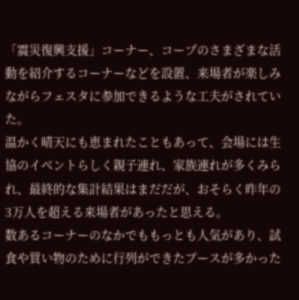「震災復興支援」コーナー、コープのさまざまな活動を紹介するコーナーなどを設置、来場者が楽しみながらフェスタに参加できるような工夫がされていた。
温かく晴天にも恵まれたこともあって、会場には生協のイベントらしく親子連れ、家族連れが多くみられ、最終的な集計結果はまだだが、おそらく昨年の3万人を超える来場者があったと思える。
数あるコーナーのなかでももっとも人気があり、試食や買い物のために行列ができたブースが多かった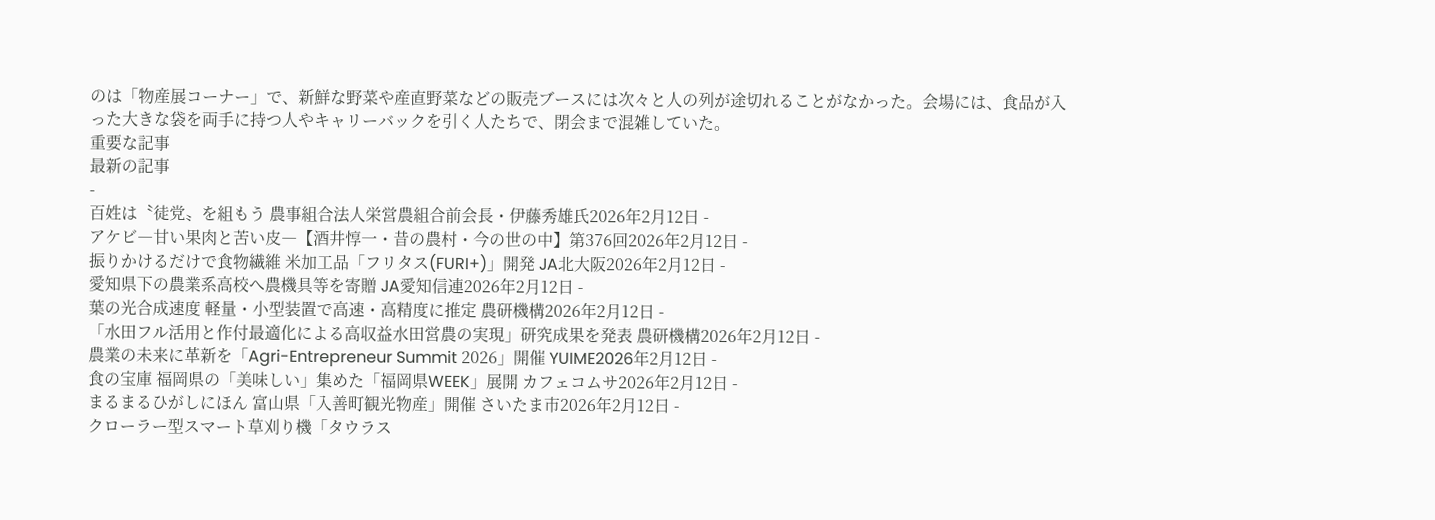のは「物産展コーナー」で、新鮮な野菜や産直野菜などの販売ブースには次々と人の列が途切れることがなかった。会場には、食品が入った大きな袋を両手に持つ人やキャリーバックを引く人たちで、閉会まで混雑していた。
重要な記事
最新の記事
-
百姓は〝徒党〟を組もう 農事組合法人栄営農組合前会長・伊藤秀雄氏2026年2月12日 -
アケビ―甘い果肉と苦い皮―【酒井惇一・昔の農村・今の世の中】第376回2026年2月12日 -
振りかけるだけで食物繊維 米加工品「フリタス(FURI+)」開発 JA北大阪2026年2月12日 -
愛知県下の農業系高校へ農機具等を寄贈 JA愛知信連2026年2月12日 -
葉の光合成速度 軽量・小型装置で高速・高精度に推定 農研機構2026年2月12日 -
「水田フル活用と作付最適化による高収益水田営農の実現」研究成果を発表 農研機構2026年2月12日 -
農業の未来に革新を「Agri-Entrepreneur Summit 2026」開催 YUIME2026年2月12日 -
食の宝庫 福岡県の「美味しい」集めた「福岡県WEEK」展開 カフェコムサ2026年2月12日 -
まるまるひがしにほん 富山県「入善町観光物産」開催 さいたま市2026年2月12日 -
クローラー型スマート草刈り機「タウラス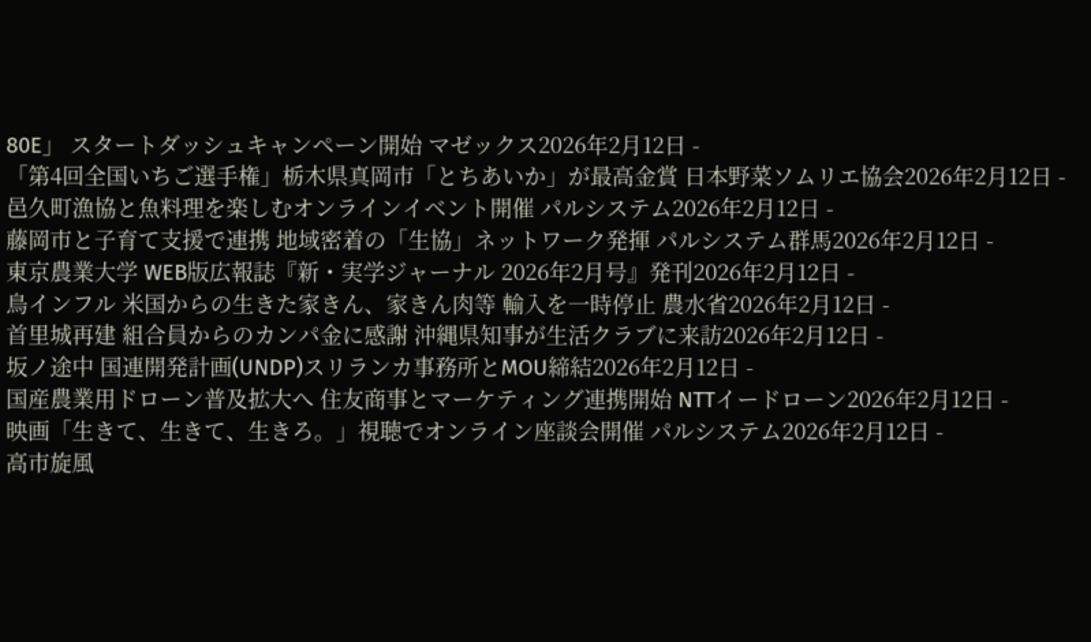80E」 スタートダッシュキャンペーン開始 マゼックス2026年2月12日 -
「第4回全国いちご選手権」栃木県真岡市「とちあいか」が最高金賞 日本野菜ソムリエ協会2026年2月12日 -
邑久町漁協と魚料理を楽しむオンラインイベント開催 パルシステム2026年2月12日 -
藤岡市と子育て支援で連携 地域密着の「生協」ネットワーク発揮 パルシステム群馬2026年2月12日 -
東京農業大学 WEB版広報誌『新・実学ジャーナル 2026年2月号』発刊2026年2月12日 -
鳥インフル 米国からの生きた家きん、家きん肉等 輸入を一時停止 農水省2026年2月12日 -
首里城再建 組合員からのカンパ金に感謝 沖縄県知事が生活クラブに来訪2026年2月12日 -
坂ノ途中 国連開発計画(UNDP)スリランカ事務所とMOU締結2026年2月12日 -
国産農業用ドローン普及拡大へ 住友商事とマーケティング連携開始 NTTイードローン2026年2月12日 -
映画「生きて、生きて、生きろ。」視聴でオンライン座談会開催 パルシステム2026年2月12日 -
高市旋風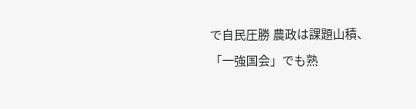で自民圧勝 農政は課題山積、「一強国会」でも熟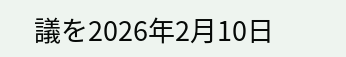議を2026年2月10日